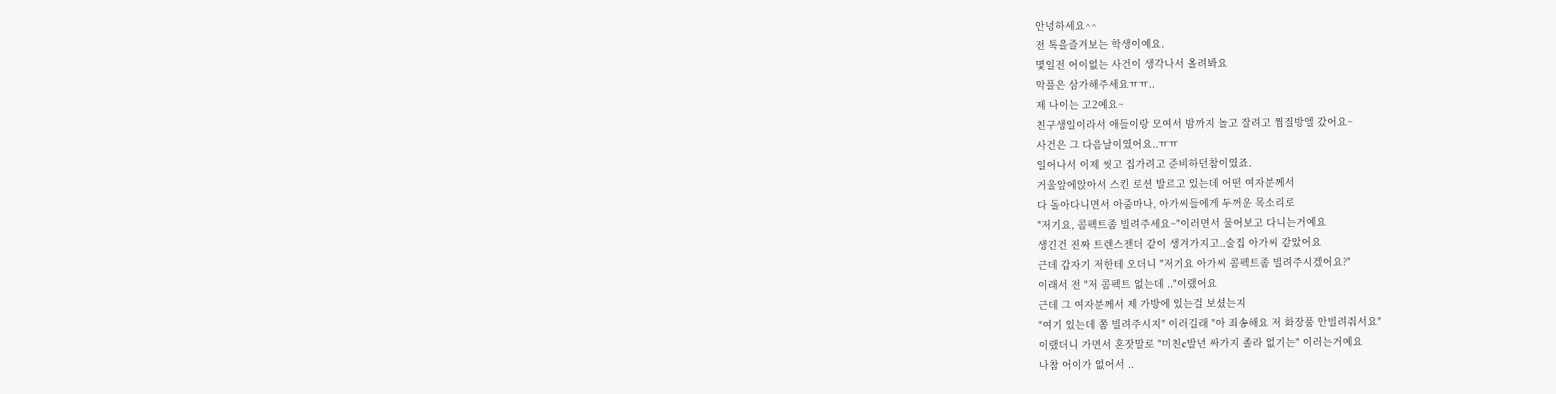안녕하세요^^
전 톡을즐겨보는 학생이예요.
몇일전 어이없는 사건이 생각나서 올려봐요
악플은 삼가해주세요ㅠㅠ..
제 나이는 고2예요~
친구생일이라서 애들이랑 모여서 밤까지 놀고 잘려고 찜질방엘 갔어요~
사건은 그 다음날이였어요..ㅠㅠ
일어나서 이제 씻고 집가려고 준비하던참이였죠.
거울앞에앉아서 스킨 로션 발르고 있는데 어떤 여자분께서
다 돌아다니면서 아줌마나, 아가씨들에게 두꺼운 목소리로
"저기요, 콤펙트좀 빌려주세요~"이러면서 물어보고 다니는거예요
생긴건 진짜 트렌스젠더 같이 생겨가지고..술집 아가씨 같았어요
근데 갑자기 저한테 오더니 "저기요 아가씨 콤펙트좀 빌려주시겠어요?"
이래서 전 "저 콤펙트 없는데 .."이랬어요
근데 그 여자분께서 제 가방에 있는걸 보셨는지
"여기 있는데 쫌 빌려주시지" 이러길래 "아 죄송해요 저 화장품 안빌려줘서요"
이랬더니 가면서 혼잣말로 "미친c발년 싸가지 졸라 없기는" 이러는거예요
나참 어이가 없어서 ..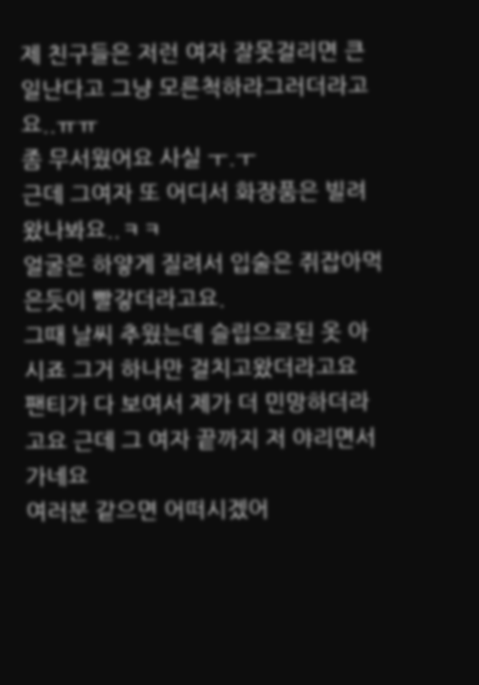제 친구들은 저런 여자 잘못걸리면 큰일난다고 그냥 모른척하라그러더라고요..ㅠㅠ
좀 무서웠어요 사실 ㅜ.ㅜ
근데 그여자 또 어디서 화장품은 빌려왔나봐요..ㅋㅋ
얼굴은 하얗게 질려서 입술은 쥐잡아먹은듯이 빨갛더라고요.
그때 날씨 추웠는데 슬립으로된 옷 아시죠 그거 하나만 걸치고왔더라고요
팬티가 다 보여서 제가 더 민망하더라고요 근데 그 여자 끝까지 저 야리면서 가네요
여러분 같으면 어떠시겠어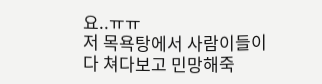요..ㅠㅠ
저 목욕탕에서 사람이들이 다 쳐다보고 민망해죽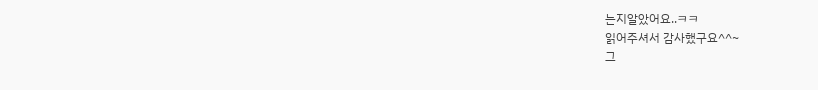는지알았어요..ㅋㅋ
읽어주셔서 감사했구요^^~
그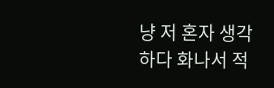냥 저 혼자 생각하다 화나서 적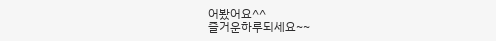어봤어요^^
즐거운하루되세요~~